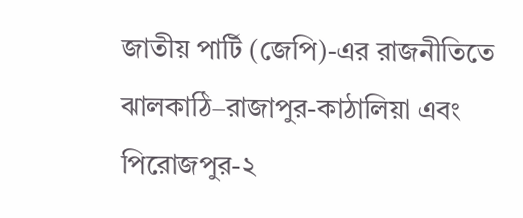জাতীয় পার্টি (জেপি)-এর রাজনীতিতে ঝালকাঠি–রাজাপুর-কাঠালিয়া এবং পিরোজপুর-২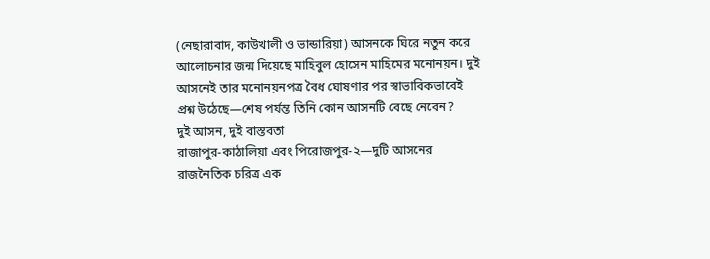(নেছারাবাদ, কাউখালী ও ভান্ডারিয়া) আসনকে ঘিরে নতুন করে আলোচনার জন্ম দিয়েছে মাহিবুল হোসেন মাহিমের মনোনয়ন। দুই আসনেই তার মনোনয়নপত্র বৈধ ঘোষণার পর স্বাভাবিকভাবেই প্রশ্ন উঠেছে—শেষ পর্যন্ত তিনি কোন আসনটি বেছে নেবেন?
দুই আসন, দুই বাস্তবতা
রাজাপুর-কাঠালিয়া এবং পিরোজপুর-২—দুটি আসনের রাজনৈতিক চরিত্র এক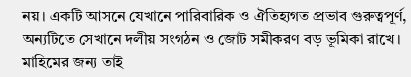নয়। একটি আসনে যেখানে পারিবারিক ও ঐতিহ্যগত প্রভাব গুরুত্বপূর্ণ, অন্যটিতে সেখানে দলীয় সংগঠন ও জোট সমীকরণ বড় ভূমিকা রাখে। মাহিমের জন্য তাই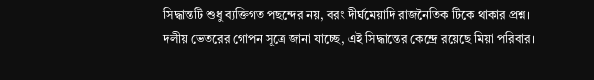সিদ্ধান্তটি শুধু ব্যক্তিগত পছন্দের নয়, বরং দীর্ঘমেয়াদি রাজনৈতিক টিকে থাকার প্রশ্ন।
দলীয় ভেতরের গোপন সূত্রে জানা যাচ্ছে, এই সিদ্ধান্তের কেন্দ্রে রয়েছে মিয়া পরিবার।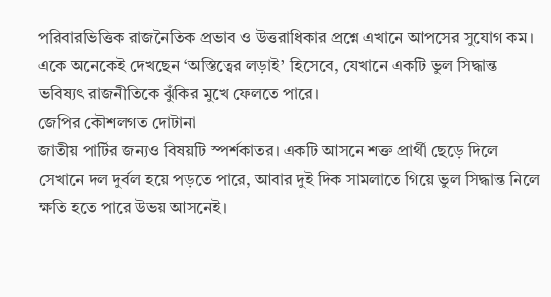পরিবারভিত্তিক রাজনৈতিক প্রভাব ও উত্তরাধিকার প্রশ্নে এখানে আপসের সুযোগ কম। একে অনেকেই দেখছেন ‘অস্তিত্বের লড়াই’ হিসেবে, যেখানে একটি ভুল সিদ্ধান্ত ভবিষ্যৎ রাজনীতিকে ঝুঁকির মুখে ফেলতে পারে।
জেপির কৌশলগত দোটানা
জাতীয় পার্টির জন্যও বিষয়টি স্পর্শকাতর। একটি আসনে শক্ত প্রার্থী ছেড়ে দিলে সেখানে দল দুর্বল হয়ে পড়তে পারে, আবার দুই দিক সামলাতে গিয়ে ভুল সিদ্ধান্ত নিলে ক্ষতি হতে পারে উভয় আসনেই।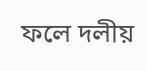ফলে দলীয়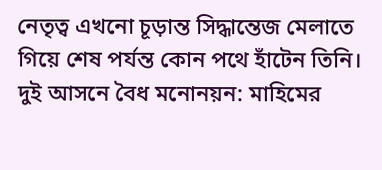নেতৃত্ব এখনো চূড়ান্ত সিদ্ধান্তেজ মেলাতে গিয়ে শেষ পর্যন্ত কোন পথে হাঁটেন তিনি।
দুই আসনে বৈধ মনোনয়ন: মাহিমের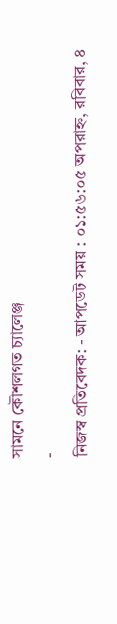সামনে কৌশলগত চ্যালেঞ্জ
-
নিজস্ব প্রতিবেদক: - আপডেট সময় : ০১:৫৬:০৫ অপরাহ্ন, রবিবার, ৪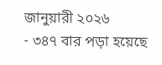জানুয়ারী ২০২৬
- ৩৪৭ বার পড়া হয়েছে